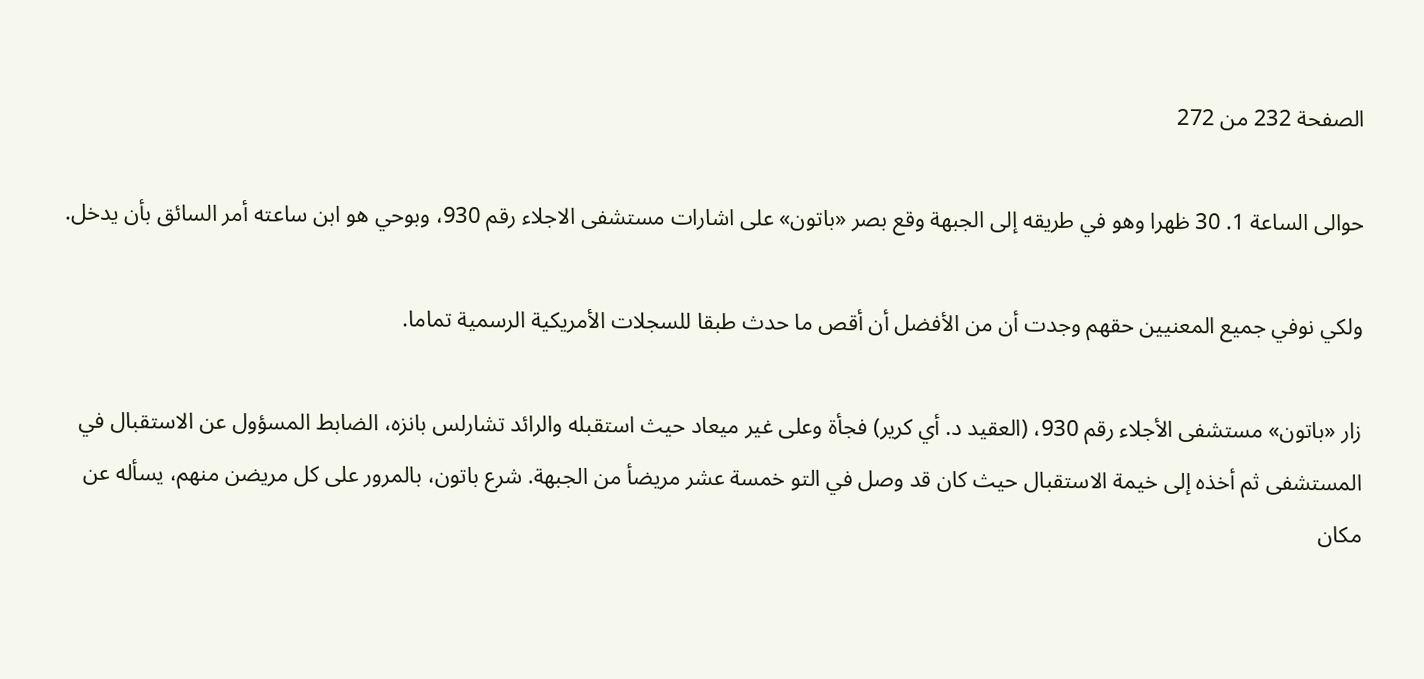الصفحة 232 من 272

حوالى الساعة 1. 30 ظهرا وهو في طريقه إلى الجبهة وقع بصر «باتون» على اشارات مستشفى الاجلاء رقم 930، وبوحي هو ابن ساعته أمر السائق بأن يدخل.

ولكي نوفي جميع المعنيين حقهم وجدت أن من الأفضل أن أقص ما حدث طبقا للسجلات الأمريكية الرسمية تماما.

زار «باتون» مستشفى الأجلاء رقم 930، (العقيد د. أي كرير) فجأة وعلى غير ميعاد حيث استقبله والرائد تشارلس بانزه، الضابط المسؤول عن الاستقبال في المستشفى ثم أخذه إلى خيمة الاستقبال حيث كان قد وصل في التو خمسة عشر مريضأ من الجبهة. شرع باتون، بالمرور على كل مريضن منهم، يسأله عن مكان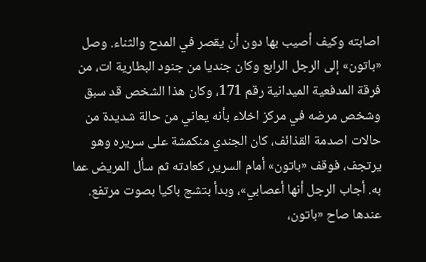اصابته وكيف أصيب بها دون أن يقصر في المدح والثناء. وصل «باتون» إلى الرجل الرابع وكان جنديا من جنود البطارية ات، من فرقة المدفعية الميدانية رقم 171، وكان هذا الشخص قد سبق وشخص مرضه في مركز اخلاء بأنه يعاني من حالة شديدة من حالات اصدمة القذائف، كان الجندي منكمشة على سريره وهو يرتجف، فوقف «باتون» أمام السرير، كعادته ثم سأل المريض عما به. أجاب الرجل أنها أعصابي»، وبدأ بتشج باكيا بصوت مرتفع. عندها صاح «باتون،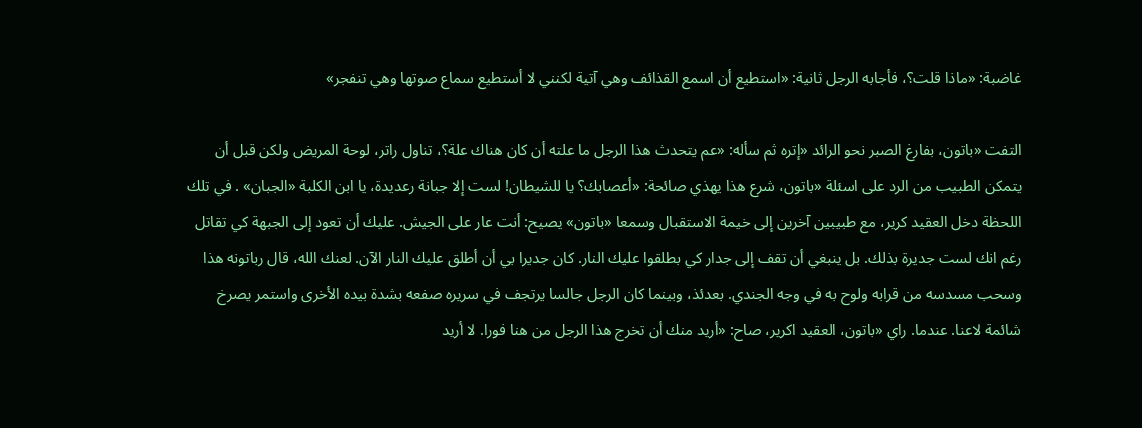غاضبة: «ماذا قلت؟، فأجابه الرجل ثانية: «استطيع أن اسمع القذائف وهي آتية لكنني لا أستطيع سماع صوتها وهي تنفجر»

التفت «باتون، بفارغ الصبر نحو الرائد «إتره ثم سأله: «عم يتحدث هذا الرجل ما علته أن كان هناك علة؟، تناول راتر، لوحة المريض ولكن قبل أن يتمكن الطبيب من الرد على اسئلة «باتون، شرع هذا يهذي صائحة: «أعصابك؟ يا للشيطان! لست إلا جبانة رعديدة، يا ابن الكلبة «الجبان» . في تلك اللحظة دخل العقيد کرير، مع طبيبين آخرين إلى خيمة الاستقبال وسمعا «باتون» يصيح: أنت عار على الجيش. عليك أن تعود إلى الجبهة كي تقاتل رغم انك لست جديرة بذلك. بل ينبغي أن تقف إلى جدار کي بطلقوا عليك النار. كان جديرا بي أن أطلق عليك النار الآن. لعنك الله، قال رباتونه هذا وسحب مسدسه من قرابه ولوح به في وجه الجندي. بعدئذ، وبينما كان الرجل جالسا يرتجف في سريره صفعه بشدة بيده الأخرى واستمر يصرخ شائمة لاعنا. عندما. راي «باتون، العقيد اکرير، صاح: «أريد منك أن تخرج هذا الرجل من هنا فورا. لا أريد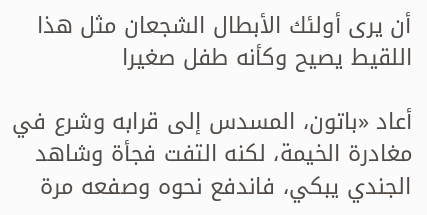أن يرى أولئك الأبطال الشجعان مثل هذا اللقيط يصيح وكأنه طفل صغيرا

أعاد «باتون، المسدس إلى قرابه وشرع في مغادرة الخيمة، لكنه التفت فجأة وشاهد الجندي يبكي، فاندفع نحوه وصفعه مرة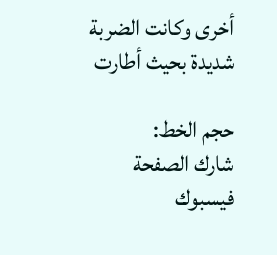أخرى وكانت الضربة شديدة بحيث أطارت

حجم الخط:
شارك الصفحة
فيسبوك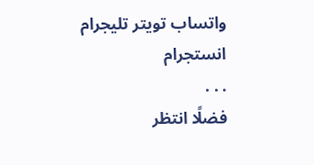واتساب تويتر تليجرام انستجرام
. . .
فضلًا انتظر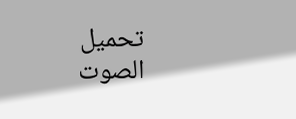تحميل الصوت